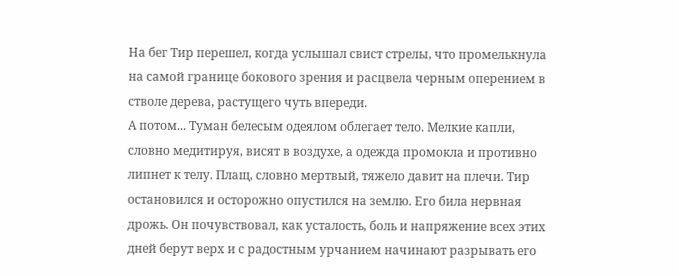На бег Тир перешел, когда услышал свист стрелы, что промелькнула на самой границе бокового зрения и расцвела черным оперением в стволе дерева, растущего чуть впереди.
А потом... Туман белесым одеялом облегает тело. Мелкие капли, словно медитируя, висят в воздухе, а одежда промокла и противно липнет к телу. Плащ, словно мертвый, тяжело давит на плечи. Тир остановился и осторожно опустился на землю. Его била нервная дрожь. Он почувствовал, как усталость, боль и напряжение всех этих дней берут верх и с радостным урчанием начинают разрывать его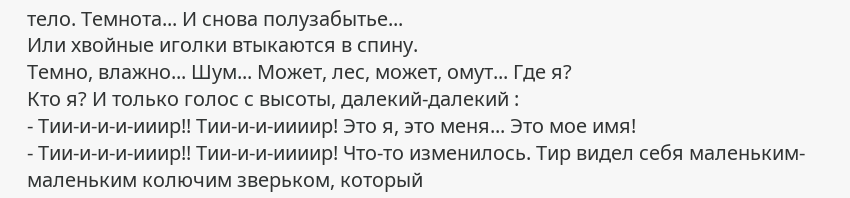тело. Темнота... И снова полузабытье...
Или хвойные иголки втыкаются в спину.
Темно, влажно... Шум... Может, лес, может, омут... Где я?
Кто я? И только голос с высоты, далекий-далекий :
- Тии-и-и-и-ииир!! Тии-и-и-иииир! Это я, это меня... Это мое имя!
- Тии-и-и-и-ииир!! Тии-и-и-иииир! Что-то изменилось. Тир видел себя маленьким-маленьким колючим зверьком, который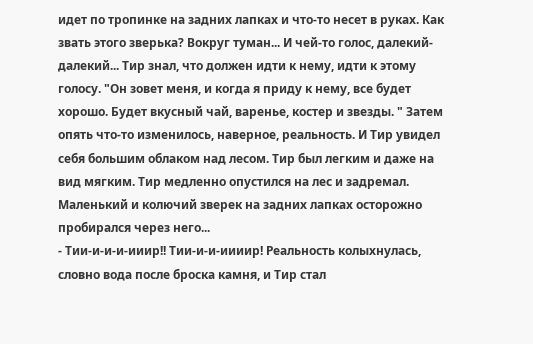идет по тропинке на задних лапках и что-то несет в руках. Как звать этого зверька? Вокруг туман... И чей-то голос, далекий-далекий... Тир знал, что должен идти к нему, идти к этому голосу. "Он зовет меня, и когда я приду к нему, все будет хорошо. Будет вкусный чай, варенье, костер и звезды. " Затем опять что-то изменилось, наверное, реальность. И Тир увидел себя большим облаком над лесом. Тир был легким и даже на вид мягким. Тир медленно опустился на лес и задремал. Маленький и колючий зверек на задних лапках осторожно пробирался через него...
- Тии-и-и-и-ииир!! Тии-и-и-иииир! Реальность колыхнулась, словно вода после броска камня, и Тир стал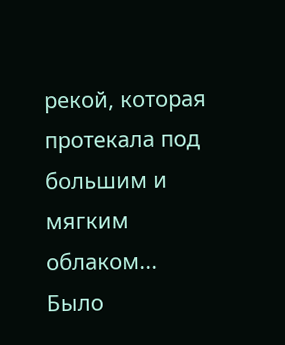рекой, которая протекала под большим и мягким облаком...
Было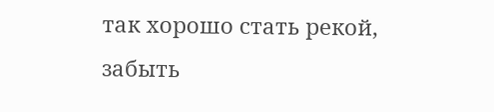так хорошо стать рекой, забыть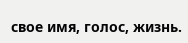свое имя, голос, жизнь.